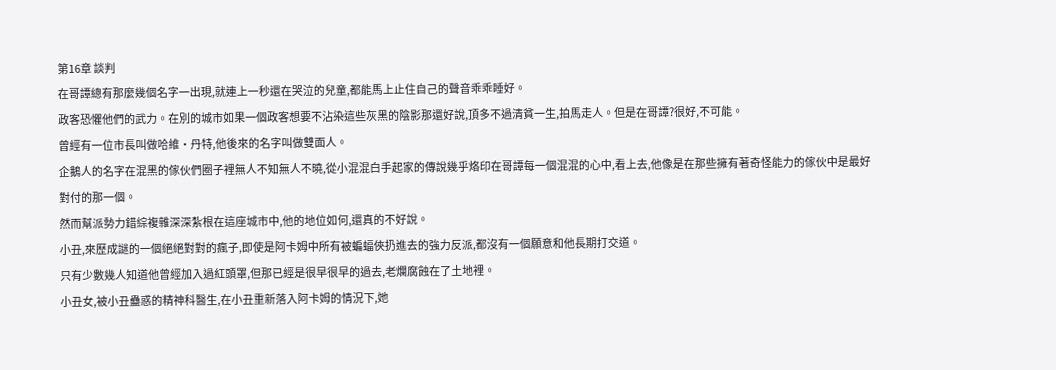第16章 談判
在哥譚總有那麼幾個名字一出現,就連上一秒還在哭泣的兒童,都能馬上止住自己的聲音乖乖睡好。
政客恐懼他們的武力。在別的城市如果一個政客想要不沾染這些灰黑的陰影那還好說,頂多不過清貧一生,拍馬走人。但是在哥譚?很好,不可能。
曾經有一位市長叫做哈維‧丹特,他後來的名字叫做雙面人。
企鵝人的名字在混黑的傢伙們圈子裡無人不知無人不曉,從小混混白手起家的傳說幾乎烙印在哥譚每一個混混的心中,看上去,他像是在那些擁有著奇怪能力的傢伙中是最好對付的那一個。
然而幫派勢力錯綜複雜深深紮根在這座城市中,他的地位如何,還真的不好說。
小丑,來歷成謎的一個絕絕對對的瘋子,即使是阿卡姆中所有被蝙蝠俠扔進去的強力反派,都沒有一個願意和他長期打交道。
只有少數幾人知道他曾經加入過紅頭罩,但那已經是很早很早的過去,老爛腐蝕在了土地裡。
小丑女,被小丑蠱惑的精神科醫生,在小丑重新落入阿卡姆的情況下,她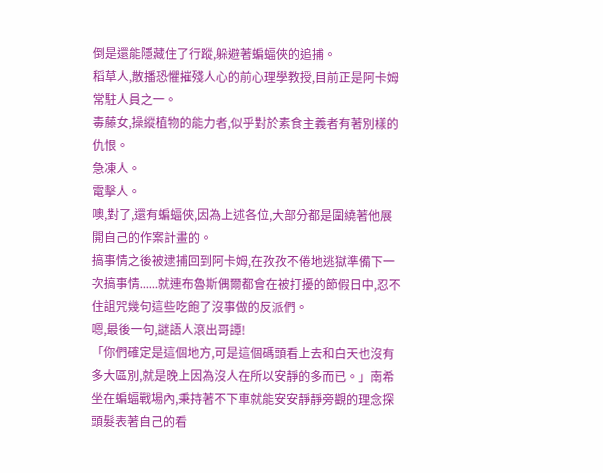倒是還能隱藏住了行蹤,躲避著蝙蝠俠的追捕。
稻草人,散播恐懼摧殘人心的前心理學教授,目前正是阿卡姆常駐人員之一。
毒藤女,操縱植物的能力者,似乎對於素食主義者有著別樣的仇恨。
急凍人。
電擊人。
噢,對了,還有蝙蝠俠,因為上述各位,大部分都是圍繞著他展開自己的作案計畫的。
搞事情之後被逮捕回到阿卡姆,在孜孜不倦地逃獄準備下一次搞事情......就連布魯斯偶爾都會在被打擾的節假日中,忍不住詛咒幾句這些吃飽了沒事做的反派們。
嗯,最後一句,謎語人滾出哥譚!
「你們確定是這個地方,可是這個碼頭看上去和白天也沒有多大區別,就是晚上因為沒人在所以安靜的多而已。」南希坐在蝙蝠戰場內,秉持著不下車就能安安靜靜旁觀的理念探頭髮表著自己的看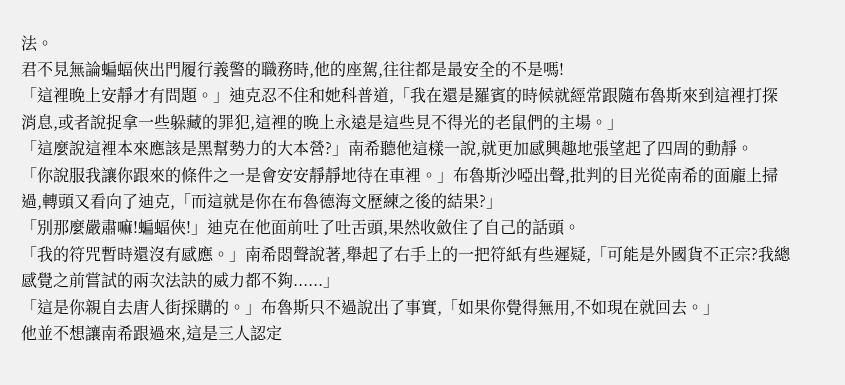法。
君不見無論蝙蝠俠出門履行義警的職務時,他的座駕,往往都是最安全的不是嗎!
「這裡晚上安靜才有問題。」迪克忍不住和她科普道,「我在還是羅賓的時候就經常跟隨布魯斯來到這裡打探消息,或者說捉拿一些躲藏的罪犯,這裡的晚上永遠是這些見不得光的老鼠們的主場。」
「這麼說這裡本來應該是黑幫勢力的大本營?」南希聽他這樣一說,就更加感興趣地張望起了四周的動靜。
「你說服我讓你跟來的條件之一是會安安靜靜地待在車裡。」布魯斯沙啞出聲,批判的目光從南希的面龐上掃過,轉頭又看向了迪克,「而這就是你在布魯德海文歷練之後的結果?」
「別那麼嚴肅嘛!蝙蝠俠!」迪克在他面前吐了吐舌頭,果然收斂住了自己的話頭。
「我的符咒暫時還沒有感應。」南希悶聲說著,舉起了右手上的一把符紙有些遲疑,「可能是外國貨不正宗?我總感覺之前嘗試的兩次法訣的威力都不夠......」
「這是你親自去唐人街採購的。」布魯斯只不過說出了事實,「如果你覺得無用,不如現在就回去。」
他並不想讓南希跟過來,這是三人認定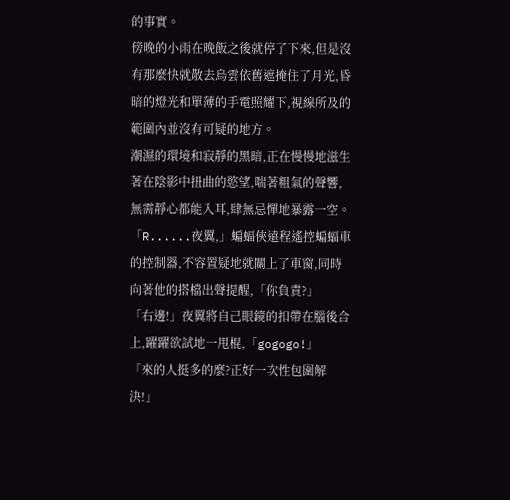的事實。
傍晚的小雨在晚飯之後就停了下來,但是沒有那麼快就散去烏雲依舊遮掩住了月光,昏暗的燈光和單薄的手電照耀下,視線所及的範圍內並沒有可疑的地方。
潮濕的環境和寂靜的黑暗,正在慢慢地滋生著在陰影中扭曲的慾望,喘著粗氣的聲響,無需靜心都能入耳,肆無忌憚地暴露一空。
「R......夜翼,」蝙蝠俠遠程遙控蝙蝠車的控制器,不容置疑地就關上了車窗,同時向著他的搭檔出聲提醒,「你負責?」
「右邊!」夜翼將自己眼鏡的扣帶在腦後合上,躍躍欲試地一甩棍,「gogogo!」
「來的人挺多的麼?正好一次性包圍解決!」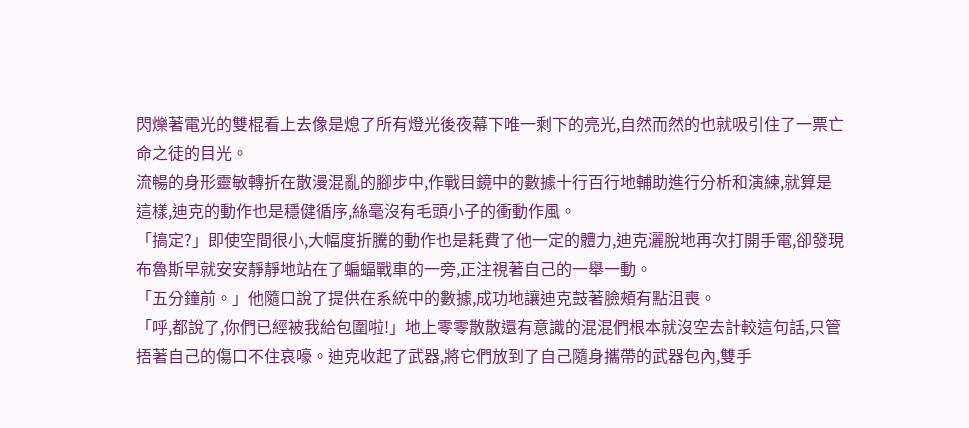閃爍著電光的雙棍看上去像是熄了所有燈光後夜幕下唯一剩下的亮光,自然而然的也就吸引住了一票亡命之徒的目光。
流暢的身形靈敏轉折在散漫混亂的腳步中,作戰目鏡中的數據十行百行地輔助進行分析和演練,就算是這樣,迪克的動作也是穩健循序,絲毫沒有毛頭小子的衝動作風。
「搞定?」即使空間很小,大幅度折騰的動作也是耗費了他一定的體力,迪克灑脫地再次打開手電,卻發現布魯斯早就安安靜靜地站在了蝙蝠戰車的一旁,正注視著自己的一舉一動。
「五分鐘前。」他隨口說了提供在系統中的數據,成功地讓迪克鼓著臉頰有點沮喪。
「呼,都說了,你們已經被我給包圍啦!」地上零零散散還有意識的混混們根本就沒空去計較這句話,只管捂著自己的傷口不住哀嚎。迪克收起了武器,將它們放到了自己隨身攜帶的武器包內,雙手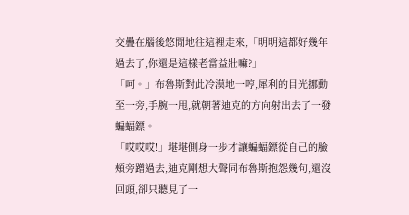交疊在腦後悠閒地往這裡走來,「明明這都好幾年過去了,你還是這樣老當益壯嘛?」
「呵。」布魯斯對此冷漠地一哼,犀利的目光挪動至一旁,手腕一甩,就朝著迪克的方向射出去了一發蝙蝠鏢。
「哎哎哎!」堪堪側身一步才讓蝙蝠鏢從自己的臉頰旁蹭過去,迪克剛想大聲同布魯斯抱怨幾句,還沒回頭,卻只聽見了一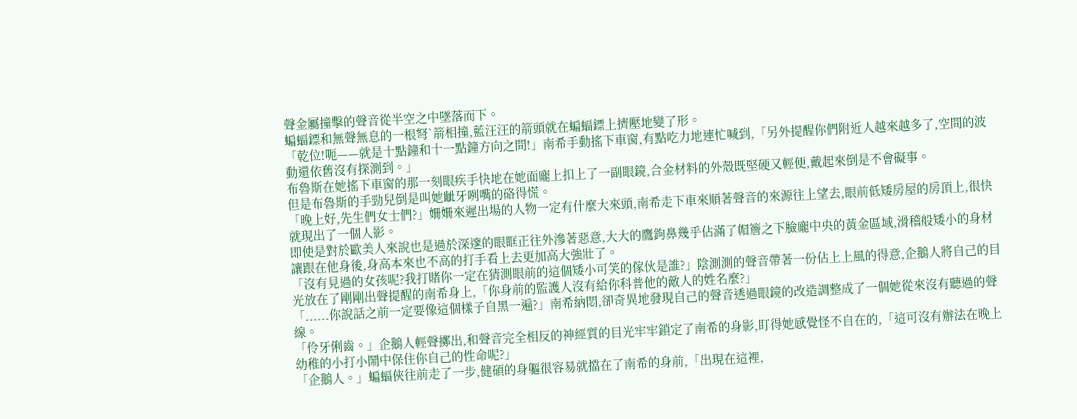聲金屬撞擊的聲音從半空之中墜落而下。
蝙蝠鏢和無聲無息的一根弩`箭相撞,藍汪汪的箭頭就在蝙蝠鏢上擠壓地變了形。
「乾位!呃——就是十點鐘和十一點鐘方向之間!」南希手動搖下車窗,有點吃力地連忙喊到,「另外提醒你們附近人越來越多了,空間的波動還依舊沒有探測到。」
布魯斯在她搖下車窗的那一刻眼疾手快地在她面龐上扣上了一副眼鏡,合金材料的外殼既堅硬又輕便,戴起來倒是不會礙事。
但是布魯斯的手勁兒倒是叫她齜牙咧嘴的硌得慌。
「晚上好,先生們女士們?」姍姍來遲出場的人物一定有什麼大來頭,南希走下車來順著聲音的來源往上望去,眼前低矮房屋的房頂上,很快就現出了一個人影。
即使是對於歐美人來說也是過於深邃的眼眶正往外滲著惡意,大大的鷹鉤鼻幾乎佔滿了帽簷之下臉龐中央的黃金區域,滑稽般矮小的身材讓跟在他身後,身高本來也不高的打手看上去更加高大強壯了。
「沒有見過的女孩呢?我打賭你一定在猜測眼前的這個矮小可笑的傢伙是誰?」陰測測的聲音帶著一份佔上上風的得意,企鵝人將自己的目光放在了剛剛出聲提醒的南希身上,「你身前的監護人沒有給你科普他的敵人的姓名麼?」
「......你說話之前一定要像這個樣子自黑一遍?」南希納悶,卻奇異地發現自己的聲音透過眼鏡的改造調整成了一個她從來沒有聽過的聲線。
「伶牙俐齒。」企鵝人輕聲擲出,和聲音完全相反的神經質的目光牢牢鎖定了南希的身影,盯得她感覺怪不自在的,「這可沒有辦法在晚上幼稚的小打小鬧中保住你自己的性命呢?」
「企鵝人。」蝙蝠俠往前走了一步,健碩的身軀很容易就擋在了南希的身前,「出現在這裡,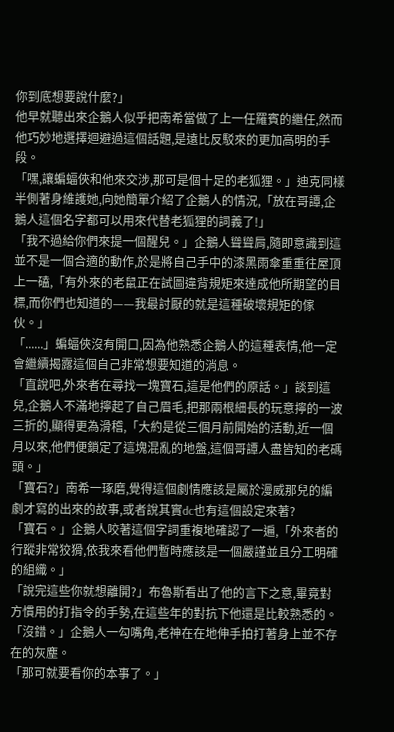你到底想要說什麼?」
他早就聽出來企鵝人似乎把南希當做了上一任羅賓的繼任,然而他巧妙地選擇迴避過這個話題,是遠比反駁來的更加高明的手段。
「嘿,讓蝙蝠俠和他來交涉,那可是個十足的老狐狸。」迪克同樣半側著身維護她,向她簡單介紹了企鵝人的情況,「放在哥譚,企鵝人這個名字都可以用來代替老狐狸的詞義了!」
「我不過給你們來提一個醒兒。」企鵝人聳聳肩,隨即意識到這並不是一個合適的動作,於是將自己手中的漆黑雨傘重重往屋頂上一磕,「有外來的老鼠正在試圖違背規矩來達成他所期望的目標,而你們也知道的——我最討厭的就是這種破壞規矩的傢伙。」
「......」蝙蝠俠沒有開口,因為他熟悉企鵝人的這種表情,他一定會繼續揭露這個自己非常想要知道的消息。
「直說吧,外來者在尋找一塊寶石,這是他們的原話。」談到這兒,企鵝人不滿地擰起了自己眉毛,把那兩根細長的玩意擰的一波三折的,顯得更為滑稽,「大約是從三個月前開始的活動,近一個月以來,他們便鎖定了這塊混亂的地盤,這個哥譚人盡皆知的老碼頭。」
「寶石?」南希一琢磨,覺得這個劇情應該是屬於漫威那兒的編劇才寫的出來的故事,或者說其實dc也有這個設定來著?
「寶石。」企鵝人咬著這個字詞重複地確認了一遍,「外來者的行蹤非常狡猾,依我來看他們暫時應該是一個嚴謹並且分工明確的組織。」
「說完這些你就想離開?」布魯斯看出了他的言下之意,畢竟對方慣用的打指令的手勢,在這些年的對抗下他還是比較熟悉的。
「沒錯。」企鵝人一勾嘴角,老神在在地伸手拍打著身上並不存在的灰塵。
「那可就要看你的本事了。」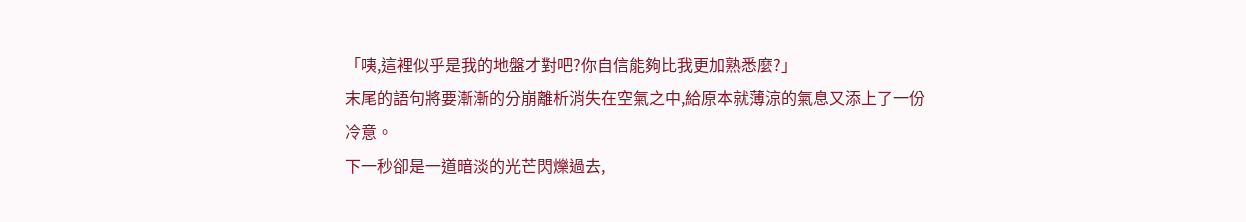「咦,這裡似乎是我的地盤才對吧?你自信能夠比我更加熟悉麼?」
末尾的語句將要漸漸的分崩離析消失在空氣之中,給原本就薄涼的氣息又添上了一份冷意。
下一秒卻是一道暗淡的光芒閃爍過去,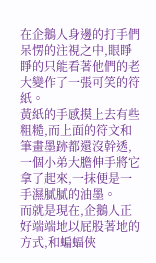在企鵝人身邊的打手們呆愣的注視之中,眼睜睜的只能看著他們的老大變作了一張可笑的符紙。
黃紙的手感摸上去有些粗糙,而上面的符文和筆畫墨跡都還沒幹透,一個小弟大膽伸手將它拿了起來,一抹便是一手濕膩膩的油墨。
而就是現在,企鵝人正好端端地以屁股著地的方式,和蝙蝠俠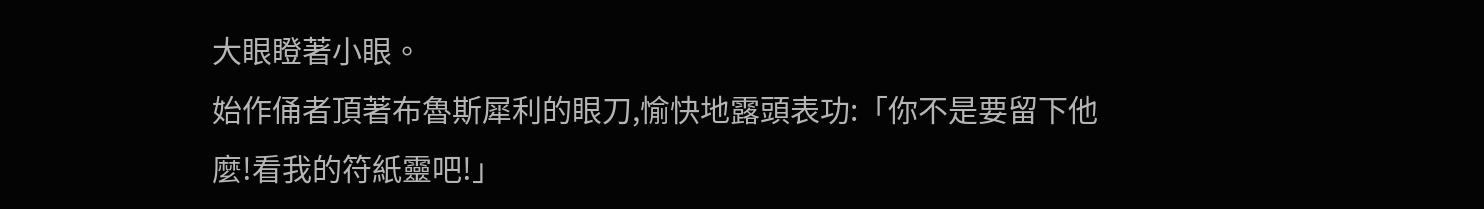大眼瞪著小眼。
始作俑者頂著布魯斯犀利的眼刀,愉快地露頭表功:「你不是要留下他麼!看我的符紙靈吧!」